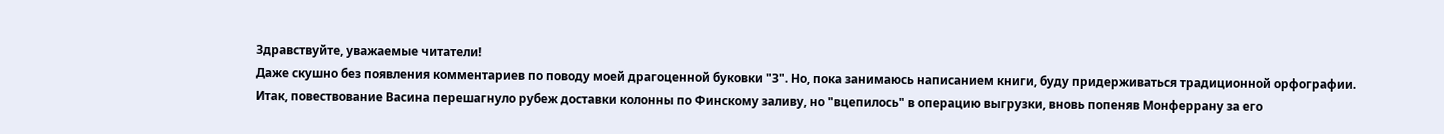Здравствуйте, уважаемые читатели!
Даже скушно без появления комментариев по поводу моей драгоценной буковки "З". Но, пока занимаюсь написанием книги, буду придерживаться традиционной орфографии.
Итак, повествование Васина перешагнуло рубеж доставки колонны по Финскому заливу, но "вцепилось" в операцию выгрузки, вновь попеняв Монферрану за его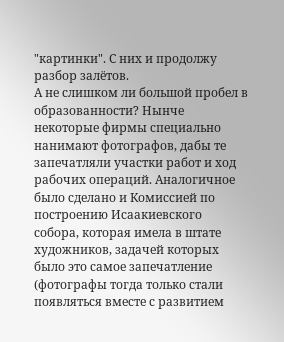"картинки". С них и продолжу разбор залётов.
А не слишком ли большой пробел в образованности? Нынче некоторые фирмы специально нанимают фотографов, дабы те запечатляли участки работ и ход рабочих операций. Аналогичное было сделано и Комиссией по построению Исаакиевского собора, которая имела в штате художников, задачей которых было это самое запечатление (фотографы тогда только стали появляться вместе с развитием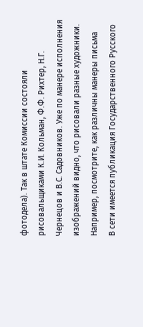фотодела). Так в штате Комиссии состояли рисовальщиками К.И. Кольман, Ф.Ф. Рихтер, Н.Г. Чернецов и В.С. Садовников. Уже по манере исполнения изображений видно, что рисовали разные художники. Например, посмотрите, как различны манеры письма
В сети имеется публикация Государственного Русского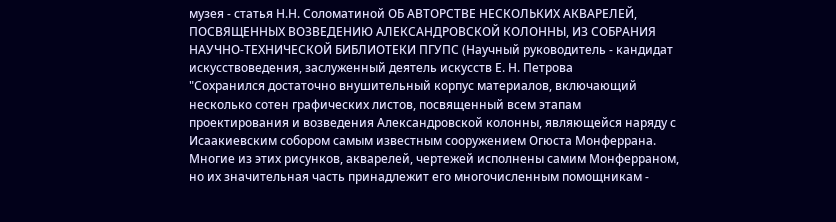музея - статья Н.Н. Соломатиной ОБ АВТОРСТВЕ НЕСКОЛЬКИХ АКВАРЕЛЕЙ, ПОСВЯЩЕННЫХ ВОЗВЕДЕНИЮ АЛЕКСАНДРОВСКОЙ КОЛОННЫ, ИЗ СОБРАНИЯ НАУЧНО-ТЕХНИЧЕСКОЙ БИБЛИОТЕКИ ПГУПС (Научный руководитель - кандидат искусствоведения, заслуженный деятель искусств Е. Н. Петрова
"Сохранился достаточно внушительный корпус материалов, включающий
несколько сотен графических листов, посвященный всем этапам
проектирования и возведения Александровской колонны, являющейся наряду с Исаакиевским собором самым известным сооружением Огюста Монферрана. Многие из этих рисунков, акварелей, чертежей исполнены самим Монферраном, но их значительная часть принадлежит его многочисленным помощникам -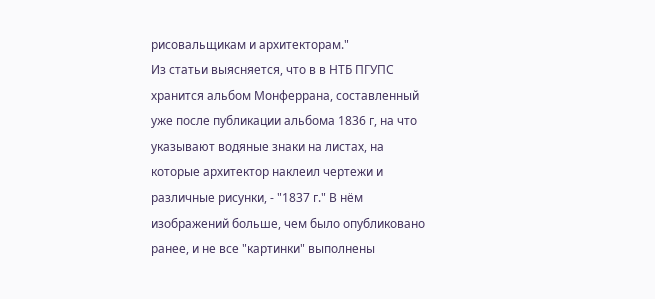рисовальщикам и архитекторам."
Из статьи выясняется, что в в НТБ ПГУПС хранится альбом Монферрана, составленный уже после публикации альбома 1836 г, на что указывают водяные знаки на листах, на которые архитектор наклеил чертежи и различные рисунки, - "1837 г." В нём изображений больше, чем было опубликовано ранее, и не все "картинки" выполнены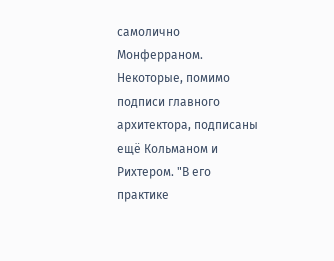самолично Монферраном. Некоторые, помимо подписи главного архитектора, подписаны ещё Кольманом и Рихтером. "В его практике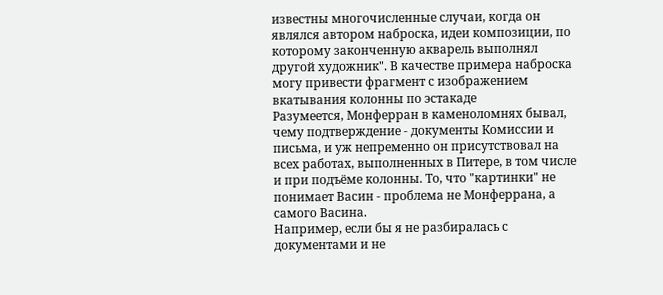известны многочисленные случаи, когда он являлся автором наброска, идеи композиции, по которому законченную акварель выполнял другой художник". В качестве примера наброска могу привести фрагмент с изображением вкатывания колонны по эстакаде
Разумеется, Монферран в каменоломнях бывал, чему подтверждение - документы Комиссии и письма, и уж непременно он присутствовал на всех работах, выполненных в Питере, в том числе и при подъёме колонны. То, что "картинки" не понимает Васин - проблема не Монферрана, а самого Васина.
Например, если бы я не разбиралась с документами и не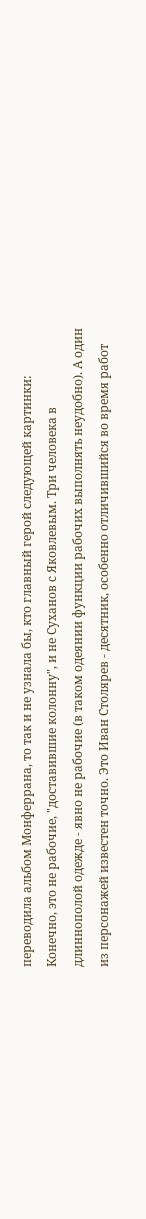переводила альбом Монферрана, то так и не узнала бы, кто главный герой следующей картинки:
Конечно, это не рабочие, "доставившие колонну", и не Суханов с Яковлевым. Три человека в длиннополой одежде - явно не рабочие (в таком одеянии функции рабочих выполнять неудобно). А один из персонажей известен точно. Это Иван Столярев - десятник, особенно отличившийся во время работ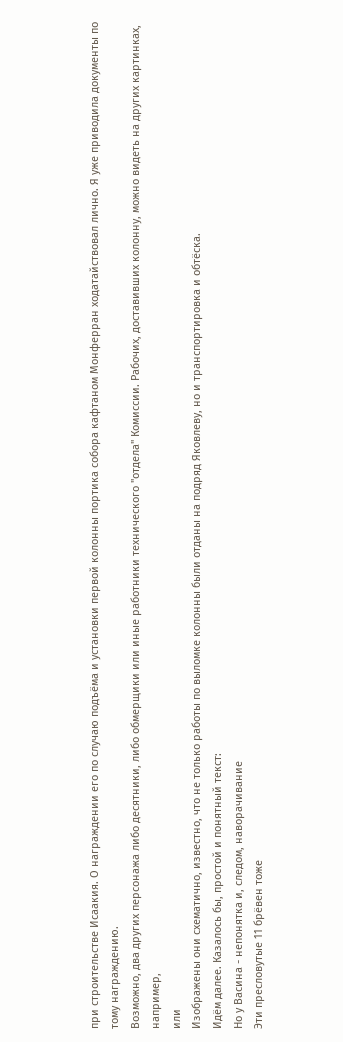при строительстве Исаакия. О награждении его по случаю подъёма и установки первой колонны портика собора кафтаном Монферран ходатайствовал лично. Я уже приводила документы по тому награждению.
Возможно, два других персонажа либо десятники, либо обмерщики или иные работники технического "отдела" Комиссии. Рабочих, доставивших колонну, можно видеть на других картинках, например,
или
Изображены они схематично, известно, что не только работы по выломке колонны были отданы на подряд Яковлеву, но и транспортировка и обтёска.
Идём далее. Казалось бы, простой и понятный текст:
Но у Васина - непонятка и, следом, наворачивание
Эти пресловутые 11 брёвен тоже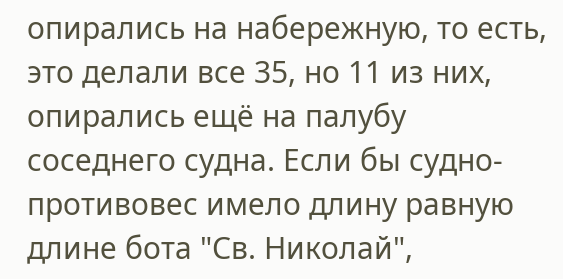опирались на набережную, то есть, это делали все 35, но 11 из них, опирались ещё на палубу соседнего судна. Если бы судно-противовес имело длину равную длине бота "Св. Николай",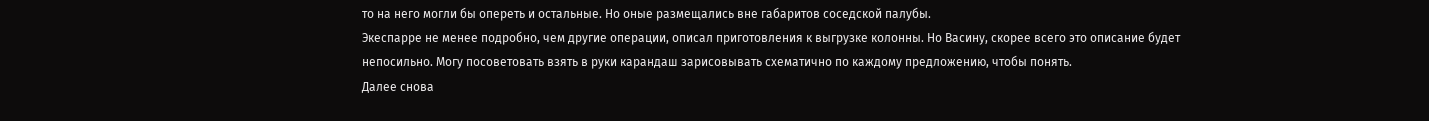то на него могли бы опереть и остальные. Но оные размещались вне габаритов соседской палубы.
Экеспарре не менее подробно, чем другие операции, описал приготовления к выгрузке колонны. Но Васину, скорее всего это описание будет непосильно. Могу посоветовать взять в руки карандаш зарисовывать схематично по каждому предложению, чтобы понять.
Далее снова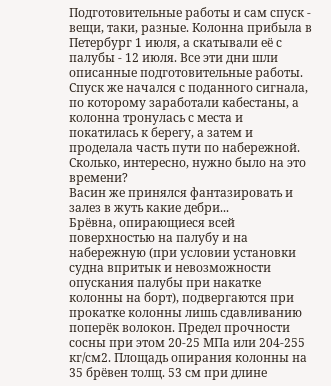Подготовительные работы и сам спуск - вещи, таки, разные. Колонна прибыла в Петербург 1 июля, а скатывали её с палубы - 12 июля. Все эти дни шли описанные подготовительные работы. Спуск же начался с поданного сигнала, по которому заработали кабестаны, а колонна тронулась с места и покатилась к берегу, а затем и проделала часть пути по набережной. Сколько, интересно, нужно было на это времени?
Васин же принялся фантазировать и залез в жуть какие дебри...
Брёвна, опирающиеся всей поверхностью на палубу и на набережную (при условии установки судна впритык и невозможности опускания палубы при накатке колонны на борт), подвергаются при прокатке колонны лишь сдавливанию поперёк волокон. Предел прочности сосны при этом 20-25 МПа или 204-255 кг/см2. Площадь опирания колонны на 35 брёвен толщ. 53 см при длине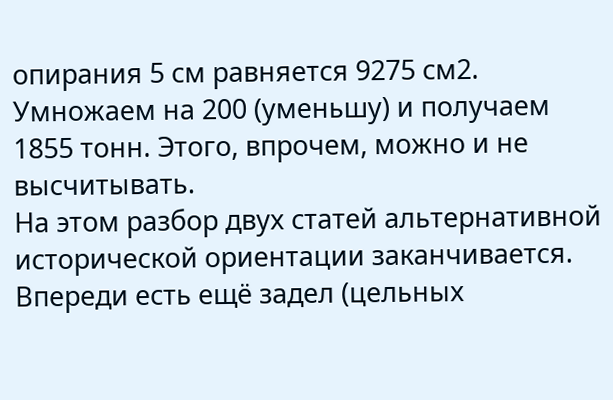опирания 5 см равняется 9275 см2. Умножаем на 200 (уменьшу) и получаем 1855 тонн. Этого, впрочем, можно и не высчитывать.
На этом разбор двух статей альтернативной исторической ориентации заканчивается. Впереди есть ещё задел (цельных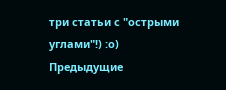три статьи с "острыми углами"!) :о)
Предыдущие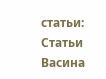статьи:
Статьи Васина